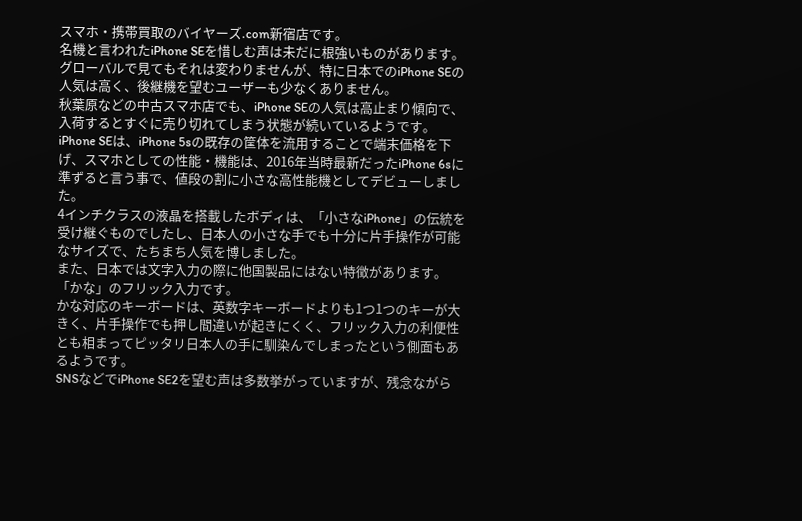スマホ・携帯買取のバイヤーズ.com新宿店です。
名機と言われたiPhone SEを惜しむ声は未だに根強いものがあります。
グローバルで見てもそれは変わりませんが、特に日本でのiPhone SEの人気は高く、後継機を望むユーザーも少なくありません。
秋葉原などの中古スマホ店でも、iPhone SEの人気は高止まり傾向で、入荷するとすぐに売り切れてしまう状態が続いているようです。
iPhone SEは、iPhone 5sの既存の筐体を流用することで端末価格を下げ、スマホとしての性能・機能は、2016年当時最新だったiPhone 6sに準ずると言う事で、値段の割に小さな高性能機としてデビューしました。
4インチクラスの液晶を搭載したボディは、「小さなiPhone」の伝統を受け継ぐものでしたし、日本人の小さな手でも十分に片手操作が可能なサイズで、たちまち人気を博しました。
また、日本では文字入力の際に他国製品にはない特徴があります。
「かな」のフリック入力です。
かな対応のキーボードは、英数字キーボードよりも1つ1つのキーが大きく、片手操作でも押し間違いが起きにくく、フリック入力の利便性とも相まってピッタリ日本人の手に馴染んでしまったという側面もあるようです。
SNSなどでiPhone SE2を望む声は多数挙がっていますが、残念ながら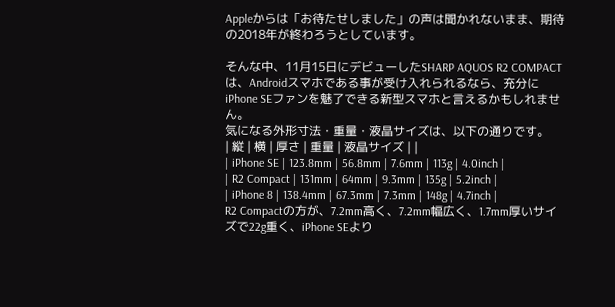Appleからは「お待たせしました」の声は聞かれないまま、期待の2018年が終わろうとしています。

そんな中、11月15日にデビューしたSHARP AQUOS R2 COMPACTは、Androidスマホである事が受け入れられるなら、充分にiPhone SEファンを魅了できる新型スマホと言えるかもしれません。
気になる外形寸法・重量・液晶サイズは、以下の通りです。
| 縦 | 横 | 厚さ | 重量 | 液晶サイズ | |
| iPhone SE | 123.8mm | 56.8mm | 7.6mm | 113g | 4.0inch |
| R2 Compact | 131mm | 64mm | 9.3mm | 135g | 5.2inch |
| iPhone 8 | 138.4mm | 67.3mm | 7.3mm | 148g | 4.7inch |
R2 Compactの方が、7.2mm高く、7.2mm幅広く、1.7mm厚いサイズで22g重く、iPhone SEより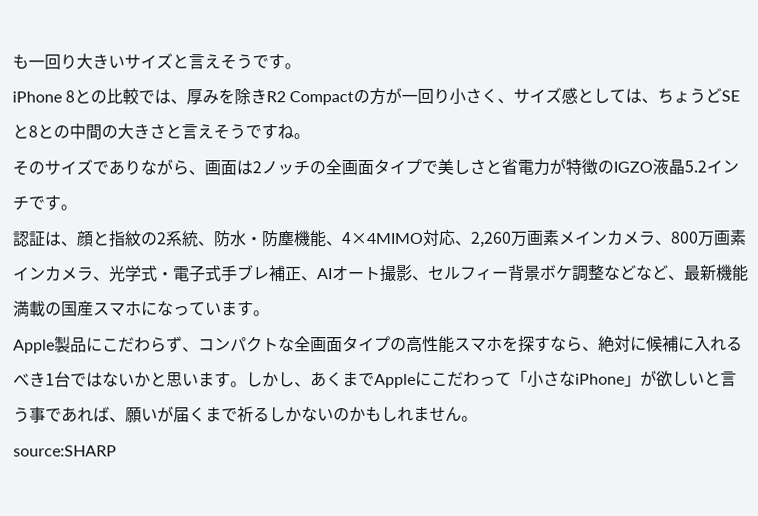も一回り大きいサイズと言えそうです。
iPhone 8との比較では、厚みを除きR2 Compactの方が一回り小さく、サイズ感としては、ちょうどSEと8との中間の大きさと言えそうですね。
そのサイズでありながら、画面は2ノッチの全画面タイプで美しさと省電力が特徴のIGZO液晶5.2インチです。
認証は、顔と指紋の2系統、防水・防塵機能、4×4MIMO対応、2,260万画素メインカメラ、800万画素インカメラ、光学式・電子式手ブレ補正、AIオート撮影、セルフィー背景ボケ調整などなど、最新機能満載の国産スマホになっています。
Apple製品にこだわらず、コンパクトな全画面タイプの高性能スマホを探すなら、絶対に候補に入れるべき1台ではないかと思います。しかし、あくまでAppleにこだわって「小さなiPhone」が欲しいと言う事であれば、願いが届くまで祈るしかないのかもしれません。
source:SHARP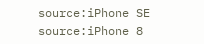source:iPhone SE
source:iPhone 8